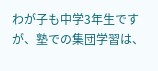わが子も中学3年生ですが、塾での集団学習は、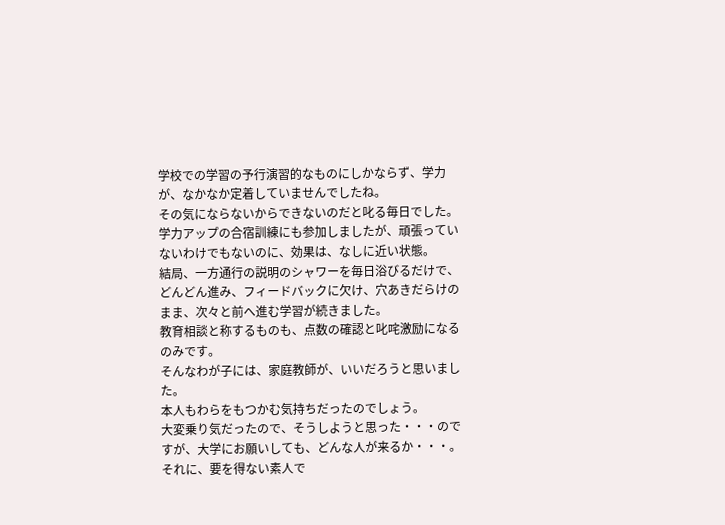学校での学習の予行演習的なものにしかならず、学力が、なかなか定着していませんでしたね。
その気にならないからできないのだと叱る毎日でした。
学力アップの合宿訓練にも参加しましたが、頑張っていないわけでもないのに、効果は、なしに近い状態。
結局、一方通行の説明のシャワーを毎日浴びるだけで、どんどん進み、フィードバックに欠け、穴あきだらけのまま、次々と前へ進む学習が続きました。
教育相談と称するものも、点数の確認と叱咤激励になるのみです。
そんなわが子には、家庭教師が、いいだろうと思いました。
本人もわらをもつかむ気持ちだったのでしょう。
大変乗り気だったので、そうしようと思った・・・のですが、大学にお願いしても、どんな人が来るか・・・。
それに、要を得ない素人で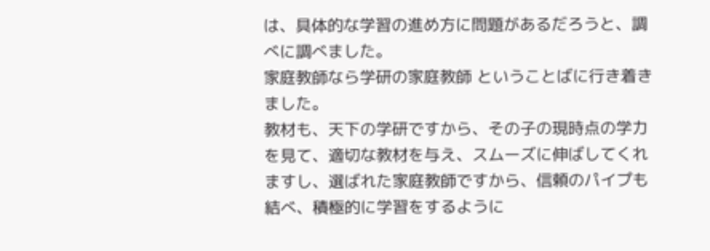は、具体的な学習の進め方に問題があるだろうと、調べに調べました。
家庭教師なら学研の家庭教師 ということばに行き着きました。
教材も、天下の学研ですから、その子の現時点の学力を見て、適切な教材を与え、スムーズに伸ばしてくれますし、選ばれた家庭教師ですから、信頼のパイプも結べ、積極的に学習をするように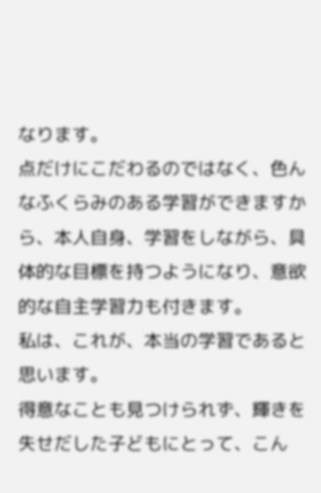なります。
点だけにこだわるのではなく、色んなふくらみのある学習ができますから、本人自身、学習をしながら、具体的な目標を持つようになり、意欲的な自主学習力も付きます。
私は、これが、本当の学習であると思います。
得意なことも見つけられず、輝きを失せだした子どもにとって、こん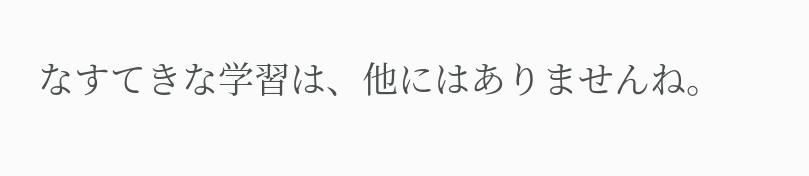なすてきな学習は、他にはありませんね。